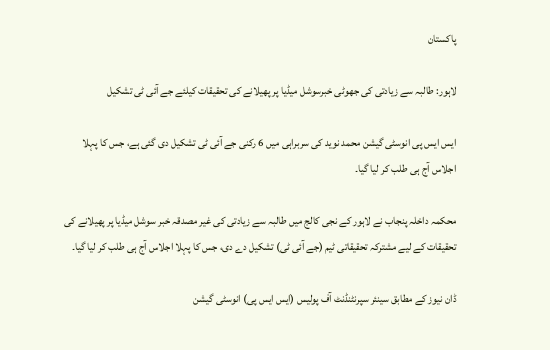پاکستان

لاہور: طالبہ سے زیادتی کی جھوٹی خبرسوشل میڈیا پر پھیلانے کی تحقیقات کیلئے جے آئی ٹی تشکیل

ایس ایس پی انوسٹی گیشن محمد نوید کی سربراہی میں 6 رکنی جے آئی ٹی تشکیل دی گئی ہے، جس کا پہلا اجلاس آج ہی طلب کر لیا گیا۔

محکمہ داخلہ پنجاب نے لاہور کے نجی کالج میں طالبہ سے زیادتی کی غیر مصدقہ خبر سوشل میڈیا پر پھیلانے کی تحقیقات کے لیے مشترکہ تحقیقاتی ٹیم (جے آئی ٹی) تشکیل دے دی، جس کا پہلا اجلاس آج ہی طلب کر لیا گیا۔

ڈان نیوز کے مطابق سینئر سپرنٹنڈنٹ آف پولیس (ایس ایس پی) انوسٹی گیشن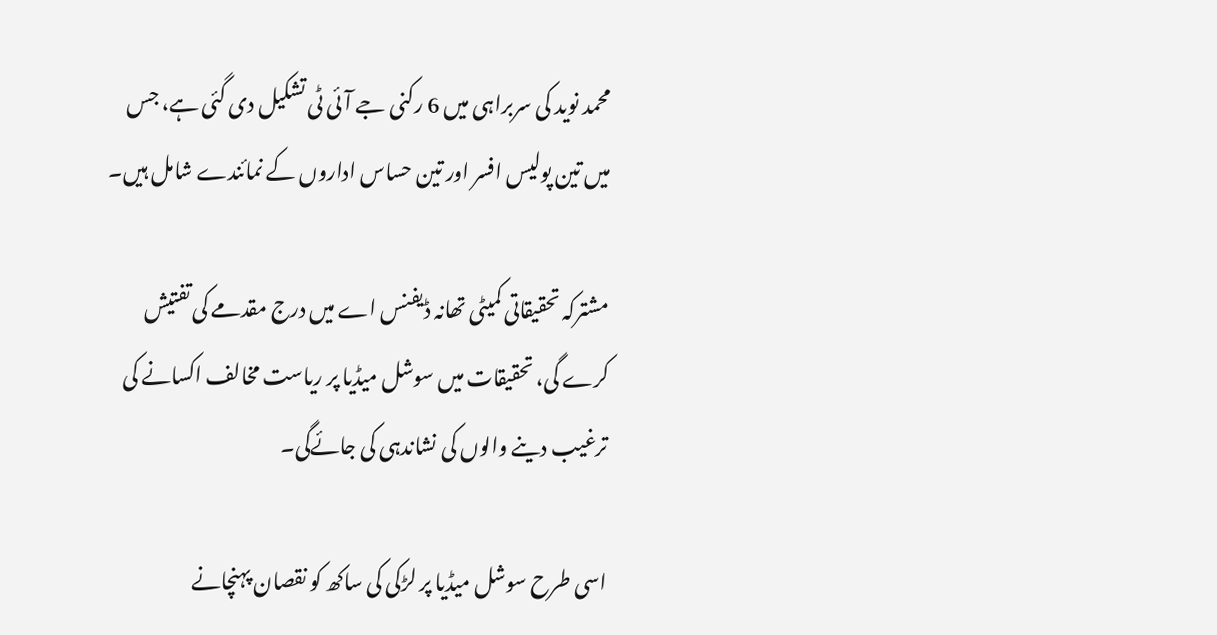محمد نوید کی سربراہی میں 6 رکنی جے آئی ٹی تشکیل دی گئی ہے، جس میں تین پولیس افسر اور تین حساس اداروں کے نمائندے شامل ہیں۔

مشترکہ تحقیقاتی کمیٹی تھانہ ڈیفنس اے میں درج مقدمے کی تفتیش کرے گی، تحقیقات میں سوشل میڈیا پر ریاست مخالف اکسانے کی ترغیب دینے والوں کی نشاندہی کی جائےگی۔

اسی طرح سوشل میڈیا پر لڑکی کی ساکھ کو نقصان پہنچانے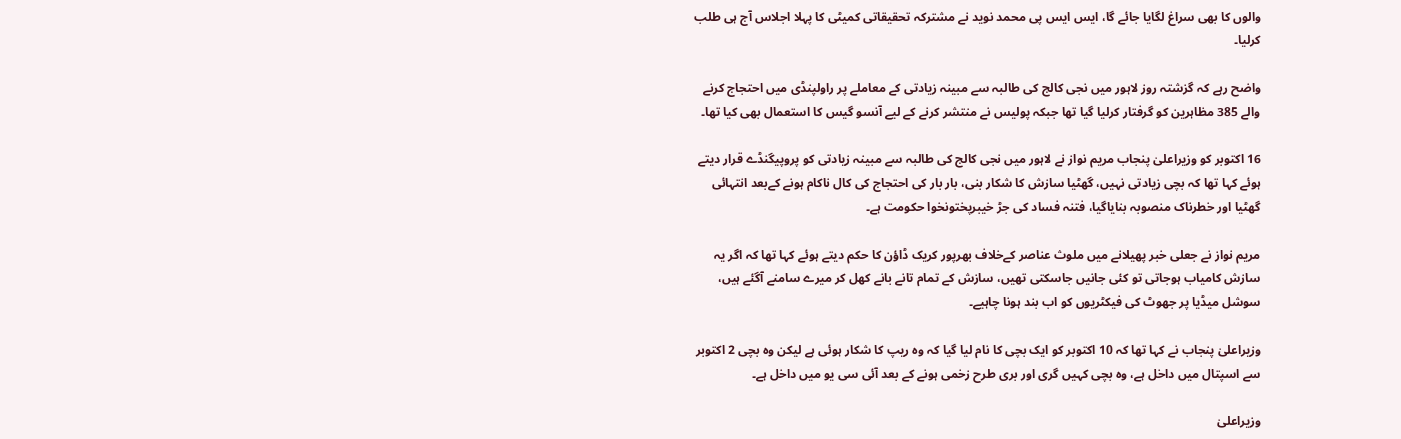والوں کا بھی سراغ لگایا جائے گا، ایس ایس پی محمد نوید نے مشترکہ تحقیقاتی کمیٹی کا پہلا اجلاس آج ہی طلب کرلیا۔

واضح رہے کہ گزشتہ روز لاہور میں نجی کالج کی طالبہ سے مبینہ زیادتی کے معاملے پر راولپنڈی میں احتجاج کرنے والے 385 مظاہرین کو گرفتار کرلیا گیا تھا جبکہ پولیس نے منتشر کرنے کے لیے آنسو گیس کا استعمال بھی کیا تھا۔

16 اکتوبر کو وزیراعلیٰ پنجاب مریم نواز نے لاہور میں نجی کالج کی طالبہ سے مبینہ زیادتی کو پروپیگنڈے قرار دیتے ہوئے کہا تھا کہ بچی زیادتی نہیں، گھٹیا سازش کا شکار بنی، بار بار کی احتجاج کی کال ناکام ہونے کےبعد انتہائی گھٹیا اور خطرناک منصوبہ بنایاگیا، فتنہ فساد کی جڑ خیبرپختونخوا حکومت ہے۔

مریم نواز نے جعلی خبر پھیلانے میں ملوث عناصر کےخلاف بھرپور کریک ڈاؤن کا حکم دیتے ہوئے کہا تھا کہ اگر یہ سازش کامیاب ہوجاتی تو کئی جانیں جاسکتی تھیں، سازش کے تمام تانے بانے کھل کر میرے سامنے آگئے ہیں، سوشل میڈیا پر جھوٹ کی فیکٹریوں کو اب بند ہونا چاہیے۔

وزیراعلیٰ پنجاب نے کہا تھا کہ 10 اکتوبر کو ایک بچی کا نام لیا گیا کہ وہ ریپ کا شکار ہوئی ہے لیکن وہ بچی 2 اکتوبر سے اسپتال میں داخل ہے، وہ بچی کہیں گری اور بری طرح زخمی ہونے کے بعد آئی سی یو میں داخل ہے۔

وزیراعلیٰ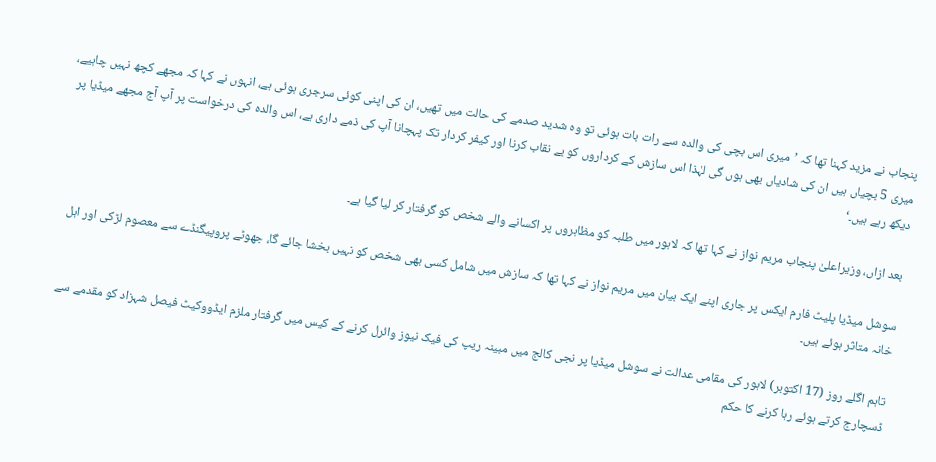پنجاب نے مزید کہنا تھا کہ ’میری اس بچی کی والدہ سے رات بات ہوئی تو وہ شدید صدمے کی حالت میں تھیں، ان کی اپنی کوئی سرجری ہوئی ہے، انہوں نے کہا کہ مجھے کچھ نہیں چاہیے، میری 5 بچیاں ہیں ان کی شادیاں بھی ہوں گی لہٰذا اس سازش کے کرداروں کو بے نقاب کرنا اور کیفر کردار تک پہچانا آپ کی ذمے داری ہے، اس والدہ کی درخواست پر آپ آج مجھے میڈیا پر دیکھ رہے ہیں۔‘

بعد ازاں، وزیراعلیٰ پنجاب مریم نواز نے کہا تھا کہ لاہور میں طلبہ کو مظاہروں پر اکسانے والے شخص کو گرفتار کر لیا گیا ہے۔

سوشل میڈیا پلیٹ فارم ایکس پر جاری اپنے ایک بیان میں مریم نواز نے کہا تھا کہ سازش میں شامل کسی بھی شخص کو نہیں بخشا جائے گا، جھوٹے پروپیگنڈے سے معصوم لڑکی اور اہل خانہ متاثر ہوئے ہیں۔

تاہم اگلے روز (17 اکتوبر) لاہور کی مقامی عدالت نے سوشل میڈیا پر نجی کالج میں مبینہ ریپ کی فیک نیوز وائرل کرنے کے کیس میں گرفتار ملزم ایڈووکیٹ فیصل شہزاد کو مقدمے سے ڈسچارج کرتے ہوئے رہا کرنے کا حکم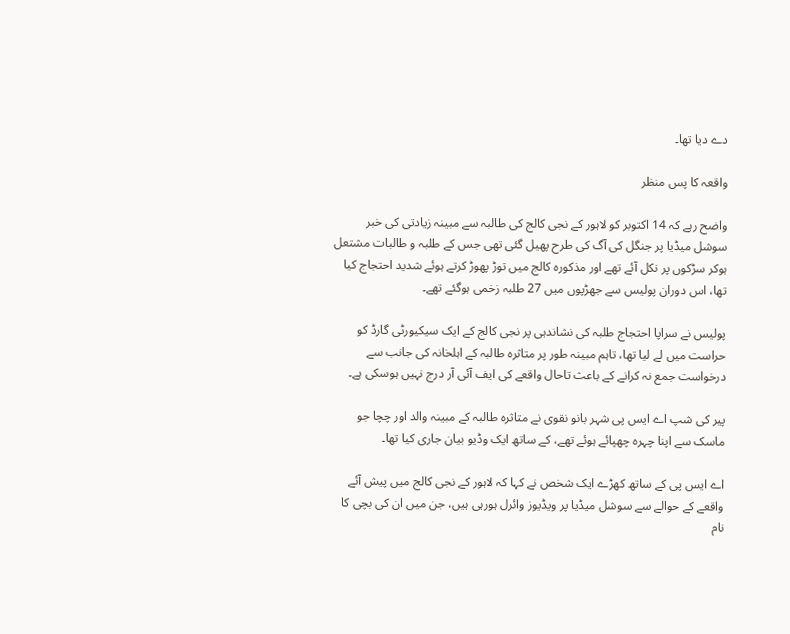دے دیا تھا۔

واقعہ کا پس منظر

واضح رہے کہ 14 اکتوبر کو لاہور کے نجی کالج کی طالبہ سے مبینہ زیادتی کی خبر سوشل میڈیا پر جنگل کی آگ کی طرح پھیل گئی تھی جس کے طلبہ و طالبات مشتعل ہوکر سڑکوں پر نکل آئے تھے اور مذکورہ کالج میں توڑ پھوڑ کرتے ہوئے شدید احتجاج کیا تھا، اس دوران پولیس سے جھڑپوں میں 27 طلبہ زخمی ہوگئے تھے۔

پولیس نے سراپا احتجاج طلبہ کی نشاندہی پر نجی کالج کے ایک سیکیورٹی گارڈ کو حراست میں لے لیا تھا، تاہم مبینہ طور پر متاثرہ طالبہ کے اہلخانہ کی جانب سے درخواست جمع نہ کرانے کے باعث تاحال واقعے کی ایف آئی آر درج نہیں ہوسکی ہے۔

پیر کی شپ اے ایس پی شہر بانو نقوی نے متاثرہ طالبہ کے مبینہ والد اور چچا جو ماسک سے اپنا چہرہ چھپائے ہوئے تھے، کے ساتھ ایک وڈیو بیان جاری کیا تھا۔

اے ایس پی کے ساتھ کھڑے ایک شخص نے کہا کہ لاہور کے نجی کالج میں پیش آئے واقعے کے حوالے سے سوشل میڈیا پر ویڈیوز وائرل ہورہی ہیں، جن میں ان کی بچی کا نام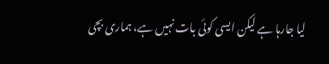لیا جارہا ہے لیکن ایسی کوئی بات نہیں ہے، ہماری بچی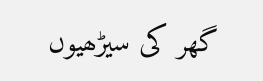گھر کی سیڑھیوں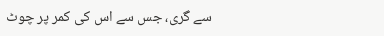سے گری، جس سے اس کی کمر پر چوٹ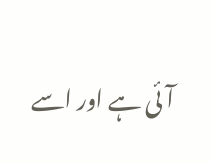آئی ہے اور اسے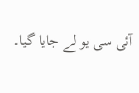آئی سی یو لے جایا گیا۔